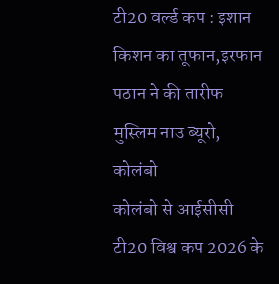टी20 वर्ल्ड कप : इशान किशन का तूफान,इरफान पठान ने की तारीफ
मुस्लिम नाउ ब्यूरो, कोलंबो
कोलंबो से आईसीसी टी20 विश्व कप 2026 के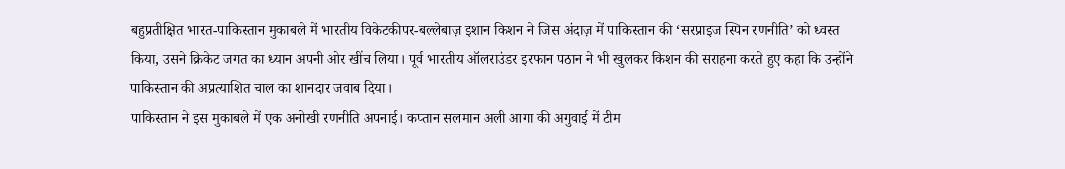बहुप्रतीक्षित भारत-पाकिस्तान मुकाबले में भारतीय विकेटकीपर-बल्लेबाज़ इशान किशन ने जिस अंदाज़ में पाकिस्तान की ‘सरप्राइज स्पिन रणनीति’ को ध्वस्त किया, उसने क्रिकेट जगत का ध्यान अपनी ओर खींच लिया। पूर्व भारतीय ऑलराउंडर इरफान पठान ने भी खुलकर किशन की सराहना करते हुए कहा कि उन्होंने पाकिस्तान की अप्रत्याशित चाल का शानदार जवाब दिया।
पाकिस्तान ने इस मुकाबले में एक अनोखी रणनीति अपनाई। कप्तान सलमान अली आगा की अगुवाई में टीम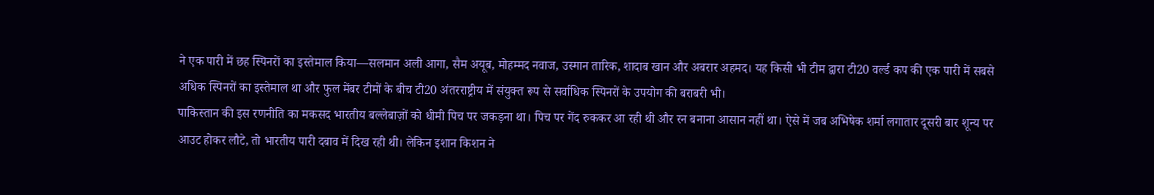ने एक पारी में छह स्पिनरों का इस्तेमाल किया—सलमान अली आगा, सैम अयूब, मोहम्मद नवाज, उस्मान तारिक, शादाब खान और अबरार अहमद। यह किसी भी टीम द्वारा टी20 वर्ल्ड कप की एक पारी में सबसे अधिक स्पिनरों का इस्तेमाल था और फुल मेंबर टीमों के बीच टी20 अंतरराष्ट्रीय में संयुक्त रूप से सर्वाधिक स्पिनरों के उपयोग की बराबरी भी।
पाकिस्तान की इस रणनीति का मकसद भारतीय बल्लेबाज़ों को धीमी पिच पर जकड़ना था। पिच पर गेंद रुककर आ रही थी और रन बनाना आसान नहीं था। ऐसे में जब अभिषेक शर्मा लगातार दूसरी बार शून्य पर आउट होकर लौटे, तो भारतीय पारी दबाव में दिख रही थी। लेकिन इशान किशन ने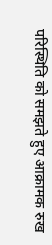परिस्थिति को समझते हुए आक्रामक रुख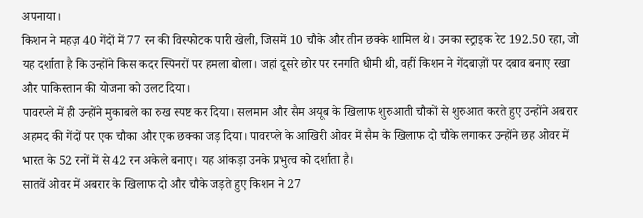अपनाया।
किशन ने महज़ 40 गेंदों में 77 रन की विस्फोटक पारी खेली, जिसमें 10 चौके और तीन छक्के शामिल थे। उनका स्ट्राइक रेट 192.50 रहा, जो यह दर्शाता है कि उन्होंने किस कदर स्पिनरों पर हमला बोला। जहां दूसरे छोर पर रनगति धीमी थी, वहीं किशन ने गेंदबाज़ों पर दबाव बनाए रखा और पाकिस्तान की योजना को उलट दिया।
पावरप्ले में ही उन्होंने मुकाबले का रुख स्पष्ट कर दिया। सलमान और सैम अयूब के खिलाफ शुरुआती चौकों से शुरुआत करते हुए उन्होंने अबरार अहमद की गेंदों पर एक चौका और एक छक्का जड़ दिया। पावरप्ले के आखिरी ओवर में सैम के खिलाफ दो चौके लगाकर उन्होंने छह ओवर में भारत के 52 रनों में से 42 रन अकेले बनाए। यह आंकड़ा उनके प्रभुत्व को दर्शाता है।
सातवें ओवर में अबरार के खिलाफ दो और चौके जड़ते हुए किशन ने 27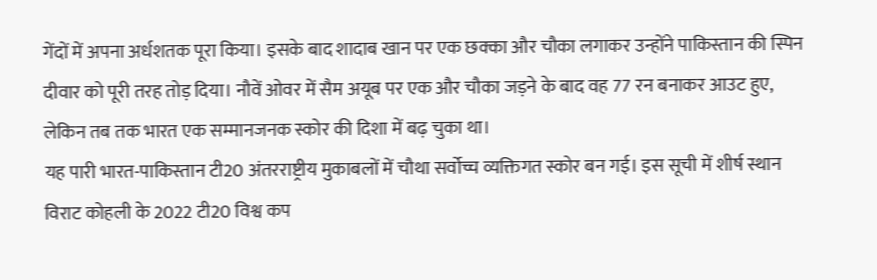गेंदों में अपना अर्धशतक पूरा किया। इसके बाद शादाब खान पर एक छक्का और चौका लगाकर उन्होंने पाकिस्तान की स्पिन दीवार को पूरी तरह तोड़ दिया। नौवें ओवर में सैम अयूब पर एक और चौका जड़ने के बाद वह 77 रन बनाकर आउट हुए, लेकिन तब तक भारत एक सम्मानजनक स्कोर की दिशा में बढ़ चुका था।
यह पारी भारत-पाकिस्तान टी20 अंतरराष्ट्रीय मुकाबलों में चौथा सर्वोच्च व्यक्तिगत स्कोर बन गई। इस सूची में शीर्ष स्थान विराट कोहली के 2022 टी20 विश्व कप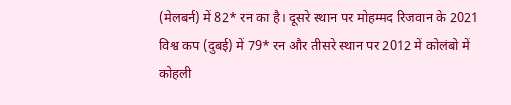(मेलबर्न) में 82* रन का है। दूसरे स्थान पर मोहम्मद रिजवान के 2021 विश्व कप (दुबई) में 79* रन और तीसरे स्थान पर 2012 में कोलंबो में कोहली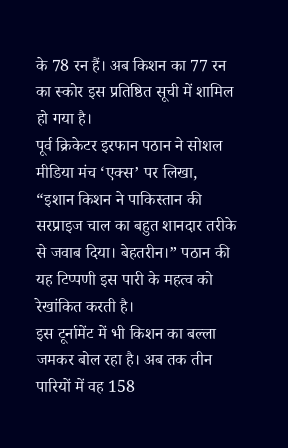के 78 रन हैं। अब किशन का 77 रन का स्कोर इस प्रतिष्ठित सूची में शामिल हो गया है।
पूर्व क्रिकेटर इरफान पठान ने सोशल मीडिया मंच ‘एक्स’ पर लिखा, “इशान किशन ने पाकिस्तान की सरप्राइज चाल का बहुत शानदार तरीके से जवाब दिया। बेहतरीन।” पठान की यह टिप्पणी इस पारी के महत्व को रेखांकित करती है।
इस टूर्नामेंट में भी किशन का बल्ला जमकर बोल रहा है। अब तक तीन पारियों में वह 158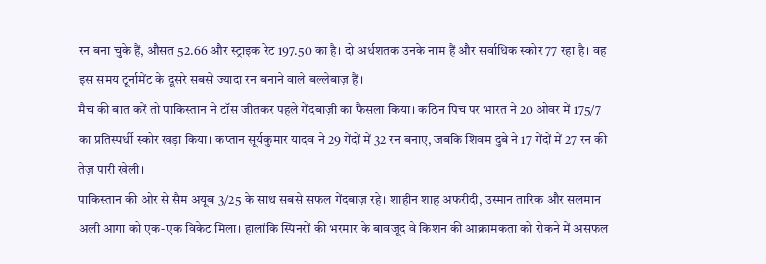रन बना चुके हैं, औसत 52.66 और स्ट्राइक रेट 197.50 का है। दो अर्धशतक उनके नाम हैं और सर्वाधिक स्कोर 77 रहा है। वह इस समय टूर्नामेंट के दूसरे सबसे ज्यादा रन बनाने वाले बल्लेबाज़ हैं।
मैच की बात करें तो पाकिस्तान ने टॉस जीतकर पहले गेंदबाज़ी का फैसला किया। कठिन पिच पर भारत ने 20 ओवर में 175/7 का प्रतिस्पर्धी स्कोर खड़ा किया। कप्तान सूर्यकुमार यादव ने 29 गेंदों में 32 रन बनाए, जबकि शिवम दुबे ने 17 गेंदों में 27 रन की तेज़ पारी खेली।
पाकिस्तान की ओर से सैम अयूब 3/25 के साथ सबसे सफल गेंदबाज़ रहे। शाहीन शाह अफरीदी, उस्मान तारिक और सलमान अली आगा को एक-एक विकेट मिला। हालांकि स्पिनरों की भरमार के बावजूद वे किशन की आक्रामकता को रोकने में असफल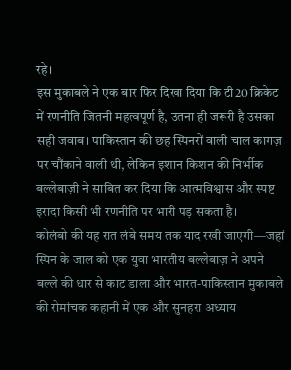रहे।
इस मुकाबले ने एक बार फिर दिखा दिया कि टी20 क्रिकेट में रणनीति जितनी महत्वपूर्ण है, उतना ही जरूरी है उसका सही जवाब। पाकिस्तान की छह स्पिनरों वाली चाल कागज़ पर चौंकाने वाली थी, लेकिन इशान किशन की निर्भीक बल्लेबाज़ी ने साबित कर दिया कि आत्मविश्वास और स्पष्ट इरादा किसी भी रणनीति पर भारी पड़ सकता है।
कोलंबो की यह रात लंबे समय तक याद रखी जाएगी—जहां स्पिन के जाल को एक युवा भारतीय बल्लेबाज़ ने अपने बल्ले की धार से काट डाला और भारत-पाकिस्तान मुकाबले की रोमांचक कहानी में एक और सुनहरा अध्याय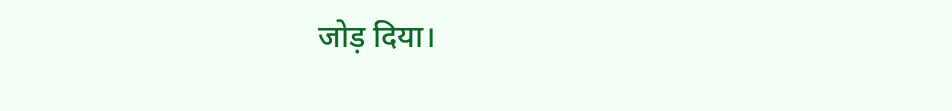जोड़ दिया।